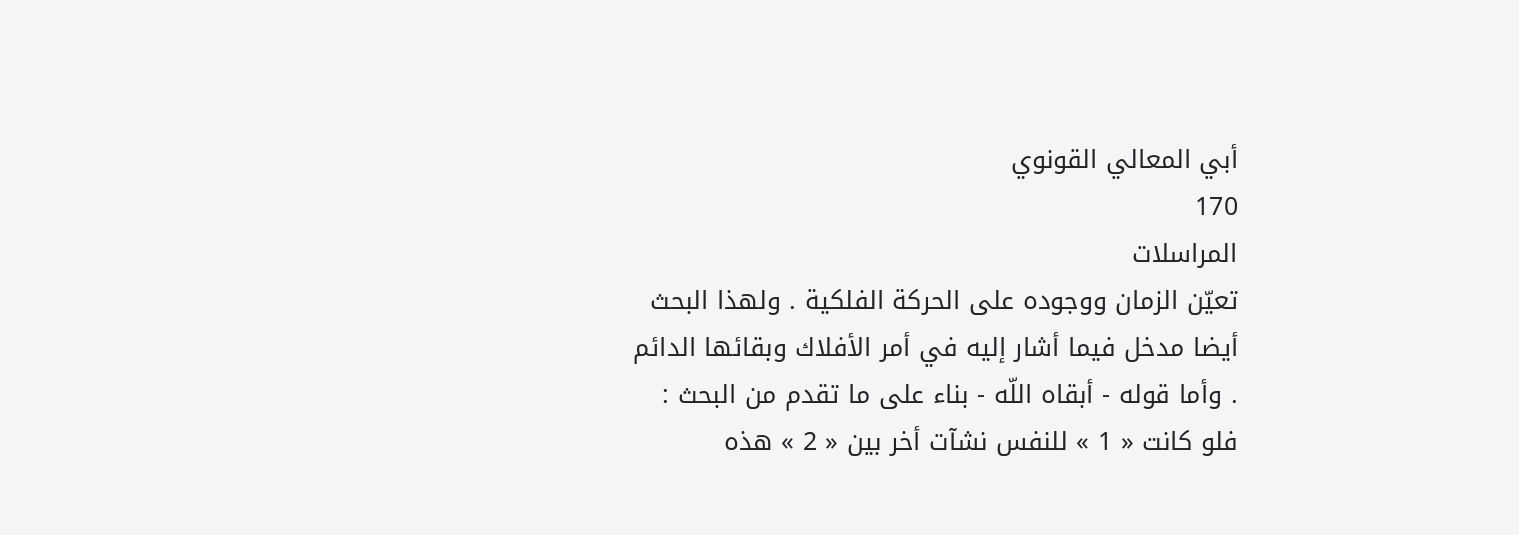أبي المعالي القونوي
170
المراسلات
تعيّن الزمان ووجوده على الحركة الفلكية . ولهذا البحث أيضا مدخل فيما أشار إليه في أمر الأفلاك وبقائها الدائم . وأما قوله - أبقاه اللّه - بناء على ما تقدم من البحث : فلو كانت « 1 » للنفس نشآت أخر بين « 2 » هذه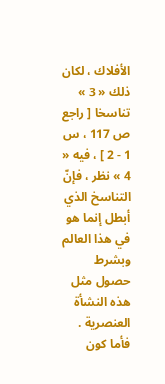الأفلاك ، لكان ذلك « 3 » تناسخا [ راجع ص 117 ، س 1 - 2 ] ، فيه « 4 » نظر ، فإنّ التناسخ الذي أبطل إنما هو في هذا العالم وبشرط حصول مثل هذه النشأة العنصرية . فأما كون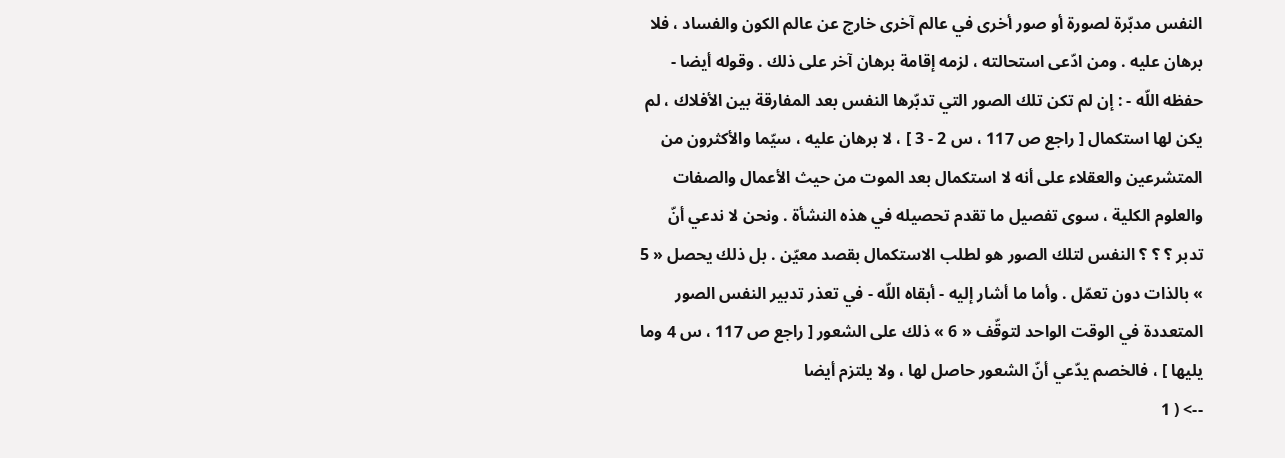النفس مدبّرة لصورة أو صور أخرى في عالم آخرى خارج عن عالم الكون والفساد ، فلا برهان عليه . ومن ادّعى استحالته ، لزمه إقامة برهان آخر على ذلك . وقوله أيضا - حفظه اللّه - : إن لم تكن تلك الصور التي تدبّرها النفس بعد المفارقة بين الأفلاك ، لم يكن لها استكمال [ راجع ص 117 ، س 2 - 3 ] ، لا برهان عليه ، سيّما والأكثرون من المتشرعين والعقلاء على أنه لا استكمال بعد الموت من حيث الأعمال والصفات والعلوم الكلية ، سوى تفصيل ما تقدم تحصيله في هذه النشأة . ونحن لا ندعي أنّ تدبر ؟ ؟ ؟ النفس لتلك الصور هو لطلب الاستكمال بقصد معيّن . بل ذلك يحصل « 5 » بالذات دون تعمّل . وأما ما أشار إليه - أبقاه اللّه - في تعذر تدبير النفس الصور المتعددة في الوقت الواحد لتوقّف « 6 » ذلك على الشعور [ راجع ص 117 ، س 4 وما يليها ] ، فالخصم يدّعي أنّ الشعور حاصل لها ، ولا يلتزم أيضا
--> ( 1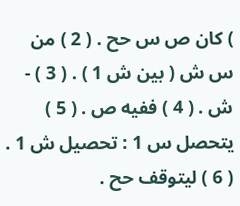) كان ص س حح . ( 2 ) من س ش ( بين ش 1 ) . ( 3 ) - ش . ( 4 ) ففيه ص . ( 5 ) يتحصل س 1 : تحصيل ش 1 . ( 6 ) ليتوقف حح .